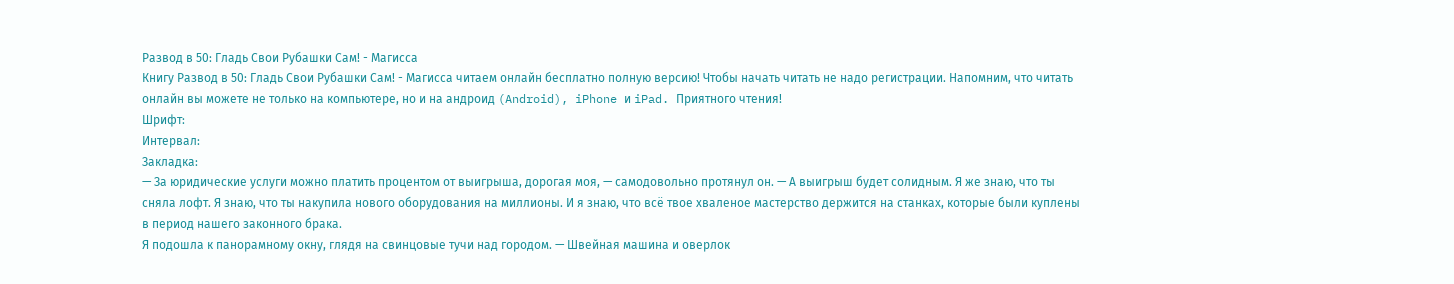Развод в 50: Гладь Свои Рубашки Сам! - Магисса
Книгу Развод в 50: Гладь Свои Рубашки Сам! - Магисса читаем онлайн бесплатно полную версию! Чтобы начать читать не надо регистрации. Напомним, что читать онлайн вы можете не только на компьютере, но и на андроид (Android), iPhone и iPad. Приятного чтения!
Шрифт:
Интервал:
Закладка:
— За юридические услуги можно платить процентом от выигрыша, дорогая моя, — самодовольно протянул он. — А выигрыш будет солидным. Я же знаю, что ты сняла лофт. Я знаю, что ты накупила нового оборудования на миллионы. И я знаю, что всё твое хваленое мастерство держится на станках, которые были куплены в период нашего законного брака.
Я подошла к панорамному окну, глядя на свинцовые тучи над городом. — Швейная машина и оверлок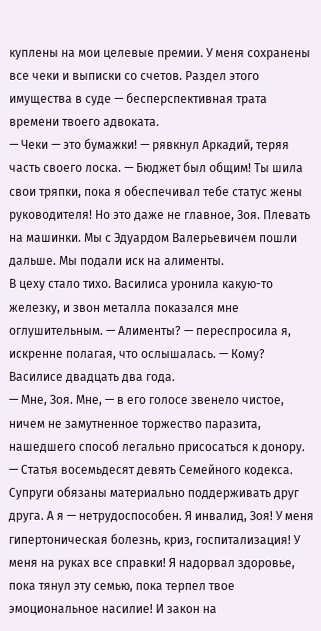куплены на мои целевые премии. У меня сохранены все чеки и выписки со счетов. Раздел этого имущества в суде — бесперспективная трата времени твоего адвоката.
— Чеки — это бумажки! — рявкнул Аркадий, теряя часть своего лоска. — Бюджет был общим! Ты шила свои тряпки, пока я обеспечивал тебе статус жены руководителя! Но это даже не главное, Зоя. Плевать на машинки. Мы с Эдуардом Валерьевичем пошли дальше. Мы подали иск на алименты.
В цеху стало тихо. Василиса уронила какую-то железку, и звон металла показался мне оглушительным. — Алименты? — переспросила я, искренне полагая, что ослышалась. — Кому? Василисе двадцать два года.
— Мне, Зоя. Мне, — в его голосе звенело чистое, ничем не замутненное торжество паразита, нашедшего способ легально присосаться к донору. — Статья восемьдесят девять Семейного кодекса. Супруги обязаны материально поддерживать друг друга. А я — нетрудоспособен. Я инвалид, Зоя! У меня гипертоническая болезнь, криз, госпитализация! У меня на руках все справки! Я надорвал здоровье, пока тянул эту семью, пока терпел твое эмоциональное насилие! И закон на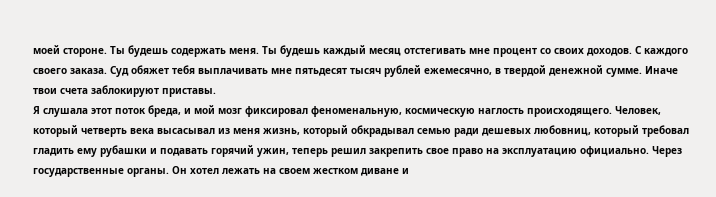моей стороне. Ты будешь содержать меня. Ты будешь каждый месяц отстегивать мне процент со своих доходов. С каждого своего заказа. Суд обяжет тебя выплачивать мне пятьдесят тысяч рублей ежемесячно, в твердой денежной сумме. Иначе твои счета заблокируют приставы.
Я слушала этот поток бреда, и мой мозг фиксировал феноменальную, космическую наглость происходящего. Человек, который четверть века высасывал из меня жизнь, который обкрадывал семью ради дешевых любовниц, который требовал гладить ему рубашки и подавать горячий ужин, теперь решил закрепить свое право на эксплуатацию официально. Через государственные органы. Он хотел лежать на своем жестком диване и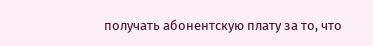получать абонентскую плату за то, что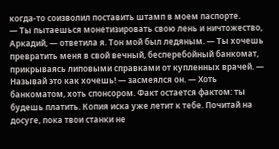когда-то соизволил поставить штамп в моем паспорте.
— Ты пытаешься монетизировать свою лень и ничтожество, Аркадий, — ответила я. Тон мой был ледяным. — Ты хочешь превратить меня в свой вечный, бесперебойный банкомат, прикрываясь липовыми справками от купленных врачей. — Называй это как хочешь! — засмеялся он. — Хоть банкоматом, хоть спонсором. Факт остается фактом: ты будешь платить. Копия иска уже летит к тебе. Почитай на досуге, пока твои станки не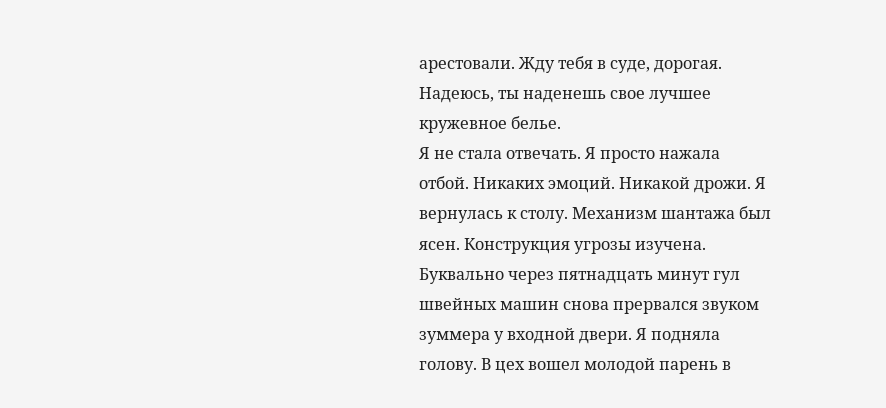арестовали. Жду тебя в суде, дорогая. Надеюсь, ты наденешь свое лучшее кружевное белье.
Я не стала отвечать. Я просто нажала отбой. Никаких эмоций. Никакой дрожи. Я вернулась к столу. Механизм шантажа был ясен. Конструкция угрозы изучена.
Буквально через пятнадцать минут гул швейных машин снова прервался звуком зуммера у входной двери. Я подняла голову. В цех вошел молодой парень в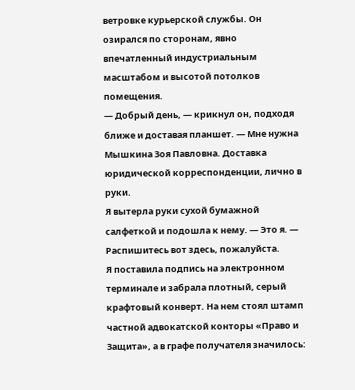ветровке курьерской службы. Он озирался по сторонам, явно впечатленный индустриальным масштабом и высотой потолков помещения.
— Добрый день, — крикнул он, подходя ближе и доставая планшет. — Мне нужна Мышкина Зоя Павловна. Доставка юридической корреспонденции, лично в руки.
Я вытерла руки сухой бумажной салфеткой и подошла к нему. — Это я. — Распишитесь вот здесь, пожалуйста.
Я поставила подпись на электронном терминале и забрала плотный, серый крафтовый конверт. На нем стоял штамп частной адвокатской конторы «Право и Защита», а в графе получателя значилось: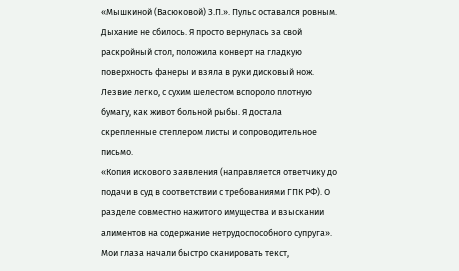«Мышкиной (Васюковой) З.П.». Пульс оставался ровным. Дыхание не сбилось. Я просто вернулась за свой раскройный стол, положила конверт на гладкую поверхность фанеры и взяла в руки дисковый нож. Лезвие легко, с сухим шелестом вспороло плотную бумагу, как живот больной рыбы. Я достала скрепленные степлером листы и сопроводительное письмо.
«Копия искового заявления (направляется ответчику до подачи в суд в соответствии с требованиями ГПК РФ). О разделе совместно нажитого имущества и взыскании алиментов на содержание нетрудоспособного супруга».
Мои глаза начали быстро сканировать текст,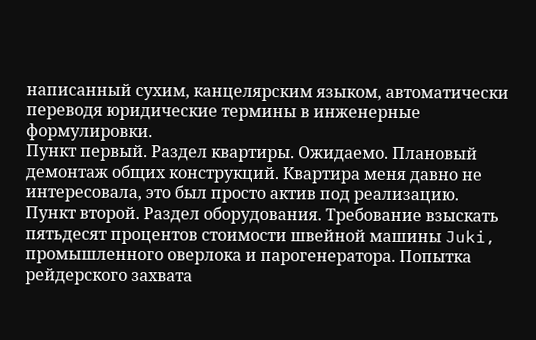написанный сухим, канцелярским языком, автоматически переводя юридические термины в инженерные формулировки.
Пункт первый. Раздел квартиры. Ожидаемо. Плановый демонтаж общих конструкций. Квартира меня давно не интересовала, это был просто актив под реализацию. Пункт второй. Раздел оборудования. Требование взыскать пятьдесят процентов стоимости швейной машины Juki, промышленного оверлока и парогенератора. Попытка рейдерского захвата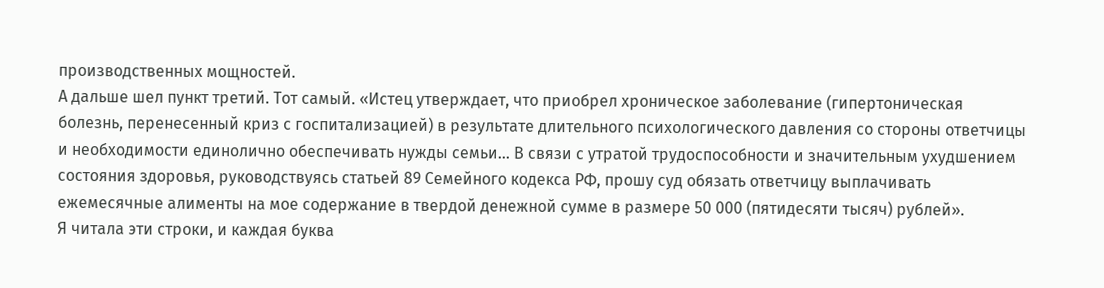производственных мощностей.
А дальше шел пункт третий. Тот самый. «Истец утверждает, что приобрел хроническое заболевание (гипертоническая болезнь, перенесенный криз с госпитализацией) в результате длительного психологического давления со стороны ответчицы и необходимости единолично обеспечивать нужды семьи... В связи с утратой трудоспособности и значительным ухудшением состояния здоровья, руководствуясь статьей 89 Семейного кодекса РФ, прошу суд обязать ответчицу выплачивать ежемесячные алименты на мое содержание в твердой денежной сумме в размере 50 000 (пятидесяти тысяч) рублей».
Я читала эти строки, и каждая буква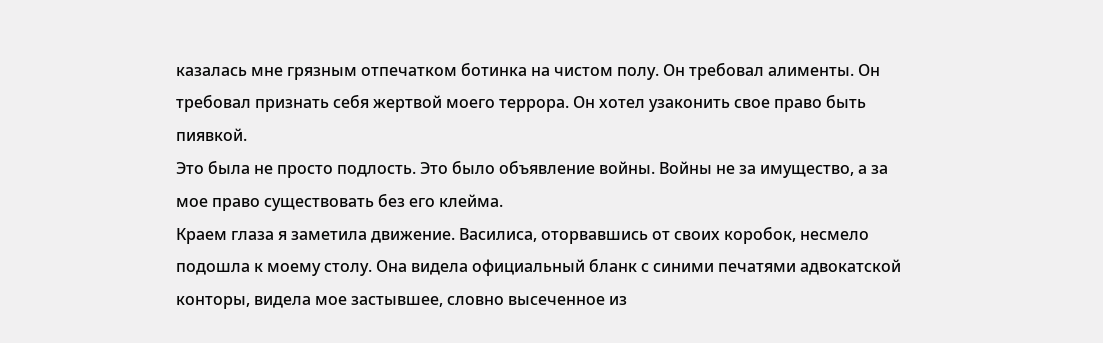казалась мне грязным отпечатком ботинка на чистом полу. Он требовал алименты. Он требовал признать себя жертвой моего террора. Он хотел узаконить свое право быть пиявкой.
Это была не просто подлость. Это было объявление войны. Войны не за имущество, а за мое право существовать без его клейма.
Краем глаза я заметила движение. Василиса, оторвавшись от своих коробок, несмело подошла к моему столу. Она видела официальный бланк с синими печатями адвокатской конторы, видела мое застывшее, словно высеченное из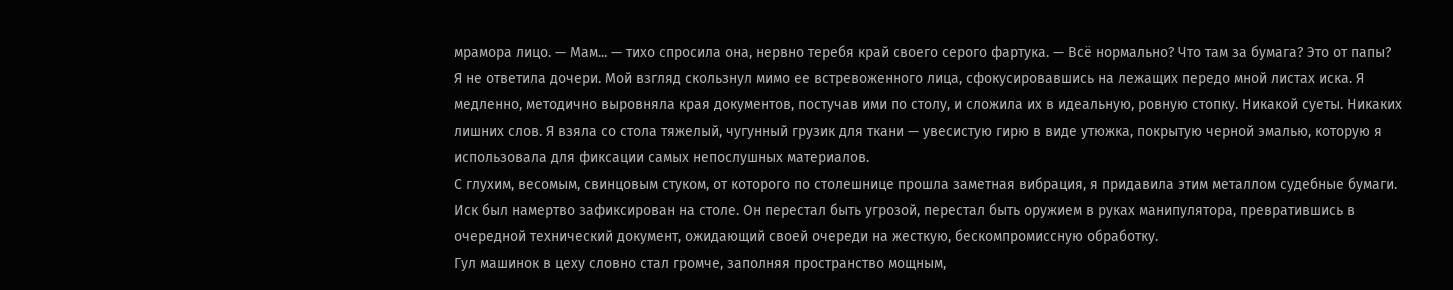мрамора лицо. — Мам... — тихо спросила она, нервно теребя край своего серого фартука. — Всё нормально? Что там за бумага? Это от папы?
Я не ответила дочери. Мой взгляд скользнул мимо ее встревоженного лица, сфокусировавшись на лежащих передо мной листах иска. Я медленно, методично выровняла края документов, постучав ими по столу, и сложила их в идеальную, ровную стопку. Никакой суеты. Никаких лишних слов. Я взяла со стола тяжелый, чугунный грузик для ткани — увесистую гирю в виде утюжка, покрытую черной эмалью, которую я использовала для фиксации самых непослушных материалов.
С глухим, весомым, свинцовым стуком, от которого по столешнице прошла заметная вибрация, я придавила этим металлом судебные бумаги. Иск был намертво зафиксирован на столе. Он перестал быть угрозой, перестал быть оружием в руках манипулятора, превратившись в очередной технический документ, ожидающий своей очереди на жесткую, бескомпромиссную обработку.
Гул машинок в цеху словно стал громче, заполняя пространство мощным,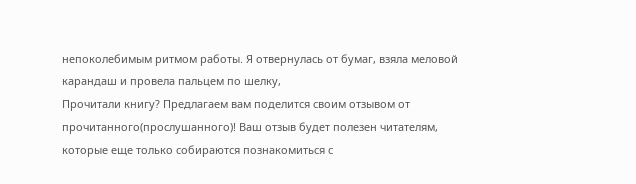непоколебимым ритмом работы. Я отвернулась от бумаг, взяла меловой карандаш и провела пальцем по шелку,
Прочитали книгу? Предлагаем вам поделится своим отзывом от прочитанного(прослушанного)! Ваш отзыв будет полезен читателям, которые еще только собираются познакомиться с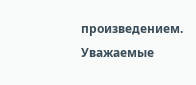произведением.
Уважаемые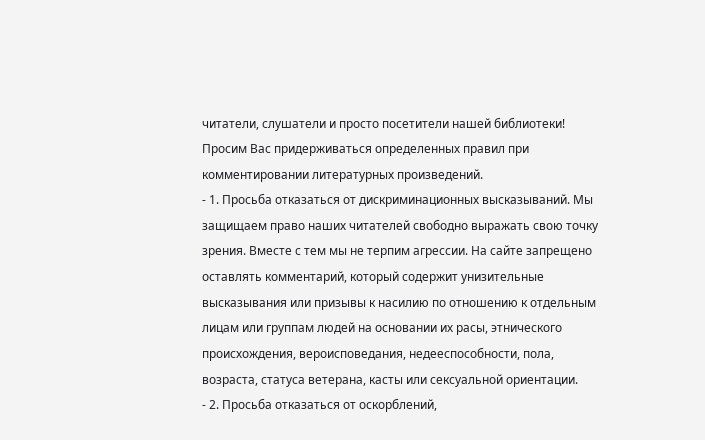читатели, слушатели и просто посетители нашей библиотеки! Просим Вас придерживаться определенных правил при комментировании литературных произведений.
- 1. Просьба отказаться от дискриминационных высказываний. Мы защищаем право наших читателей свободно выражать свою точку зрения. Вместе с тем мы не терпим агрессии. На сайте запрещено оставлять комментарий, который содержит унизительные высказывания или призывы к насилию по отношению к отдельным лицам или группам людей на основании их расы, этнического происхождения, вероисповедания, недееспособности, пола, возраста, статуса ветерана, касты или сексуальной ориентации.
- 2. Просьба отказаться от оскорблений,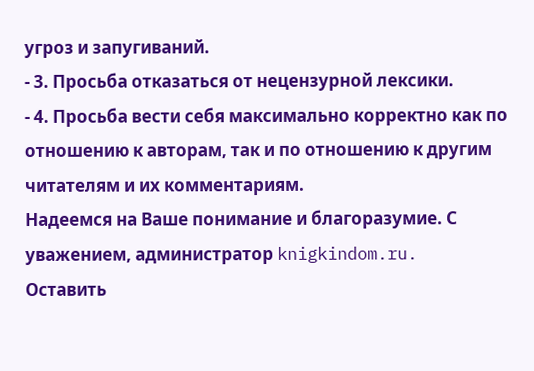угроз и запугиваний.
- 3. Просьба отказаться от нецензурной лексики.
- 4. Просьба вести себя максимально корректно как по отношению к авторам, так и по отношению к другим читателям и их комментариям.
Надеемся на Ваше понимание и благоразумие. С уважением, администратор knigkindom.ru.
Оставить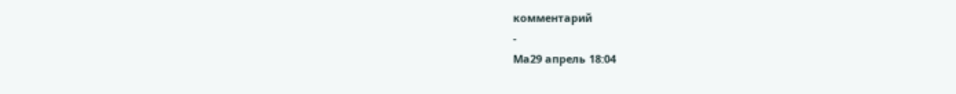комментарий
-
Ма29 апрель 18:04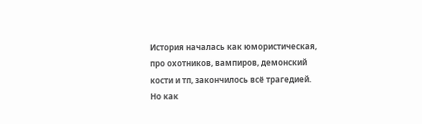История началась как юмористическая, про охотников, вампиров, демонский кости и тп, закончилось всё трагедией. Но как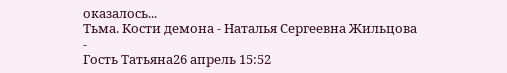оказалось...
Тьма. Кости демона - Наталья Сергеевна Жильцова
-
Гость Татьяна26 апрель 15:52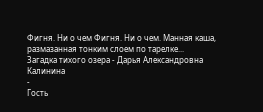Фигня. Ни о чем Фигня. Ни о чем. Манная каша, размазанная тонким слоем по тарелке...
Загадка тихого озера - Дарья Александровна Калинина
-
Гость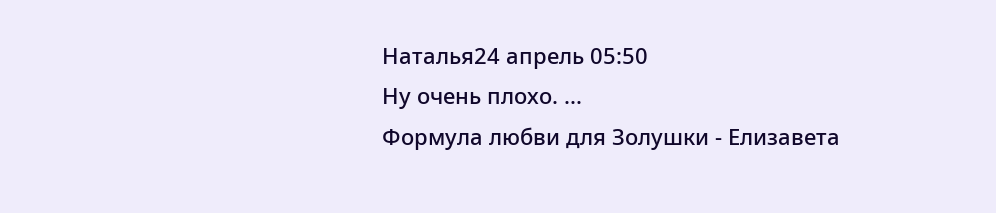Наталья24 апрель 05:50
Ну очень плохо. ...
Формула любви для Золушки - Елизавета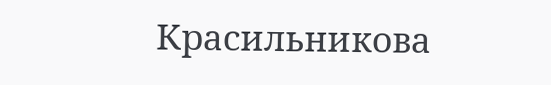Красильникова